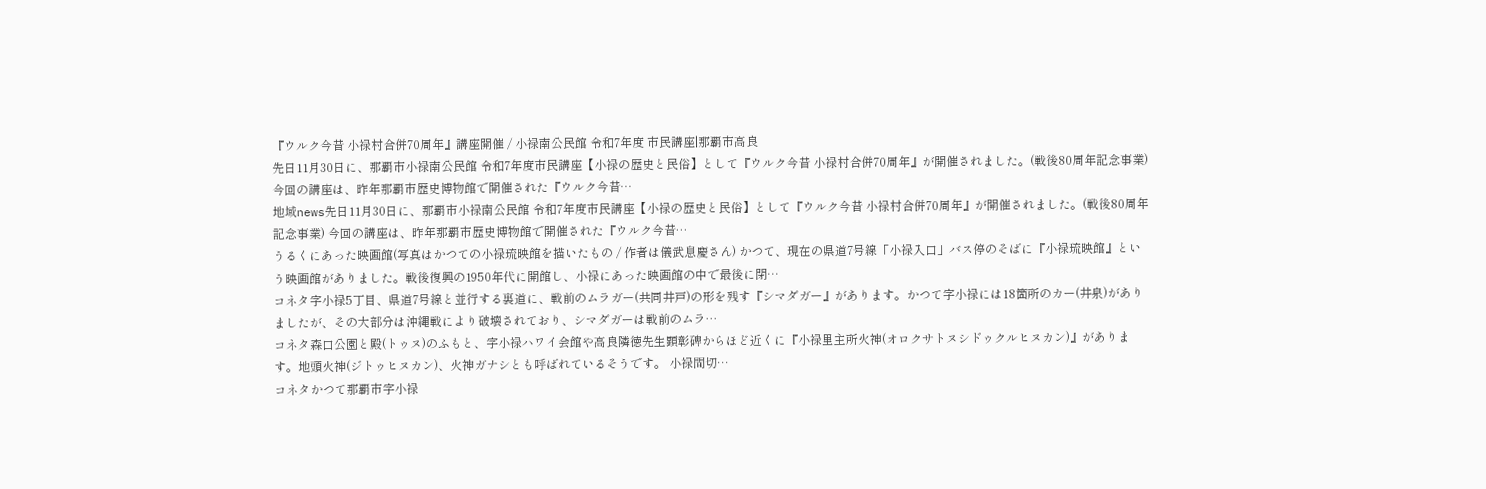『ウルク今昔 小禄村合併70周年』講座開催 / 小禄南公民館 令和7年度 市民講座|那覇市高良
先日11月30日に、那覇市小禄南公民館 令和7年度市民講座【小禄の歴史と民俗】として『ウルク今昔 小禄村合併70周年』が開催されました。(戦後80周年記念事業) 今回の講座は、昨年那覇市歴史博物館で開催された『ウルク今昔…
地域news先日11月30日に、那覇市小禄南公民館 令和7年度市民講座【小禄の歴史と民俗】として『ウルク今昔 小禄村合併70周年』が開催されました。(戦後80周年記念事業) 今回の講座は、昨年那覇市歴史博物館で開催された『ウルク今昔…
うるくにあった映画館(写真はかつての小禄琉映館を描いたもの / 作者は儀武息慶さん) かつて、現在の県道7号線「小禄入口」バス停のそばに『小禄琉映館』という映画館がありました。戦後復興の1950年代に開館し、小禄にあった映画館の中で最後に閉…
コネタ字小禄5丁目、県道7号線と並行する裏道に、戦前のムラガー(共同井戸)の形を残す『シマダガー』があります。かつて字小禄には18箇所のカー(井泉)がありましたが、その大部分は沖縄戦により破壊されており、シマダガーは戦前のムラ…
コネタ森口公園と殿(トゥヌ)のふもと、字小禄ハワイ会館や高良隣徳先生顕彰碑からほど近くに『小禄里主所火神(オロクサトヌシドゥクルヒヌカン)』があります。地頭火神(ジトゥヒヌカン)、火神ガナシとも呼ばれているそうです。 小禄間切…
コネタかつて那覇市字小禄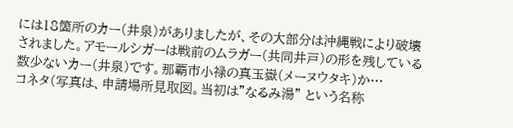には18箇所のカー(井泉)がありましたが、その大部分は沖縄戦により破壊されました。アモールシガーは戦前のムラガー(共同井戸)の形を残している数少ないカー(井泉)です。那覇市小禄の真玉嶽(メーヌウタキ)か…
コネタ(写真は、申請場所見取図。当初は”なるみ湯” という名称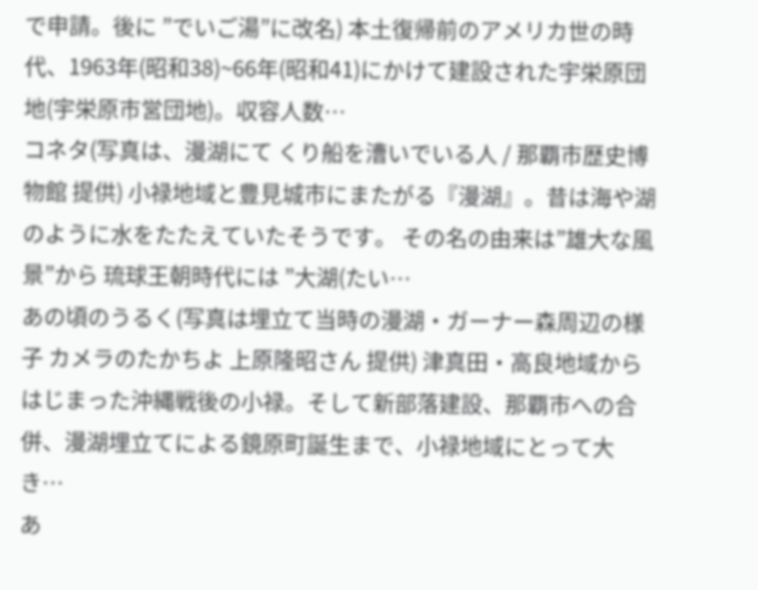で申請。後に ”でいご湯”に改名) 本土復帰前のアメリカ世の時代、1963年(昭和38)~66年(昭和41)にかけて建設された宇栄原団地(宇栄原市営団地)。収容人数…
コネタ(写真は、漫湖にて くり船を漕いでいる人 / 那覇市歴史博物館 提供) 小禄地域と豊見城市にまたがる『漫湖』。昔は海や湖のように水をたたえていたそうです。 その名の由来は”雄大な風景”から 琉球王朝時代には ”大湖(たい…
あの頃のうるく(写真は埋立て当時の漫湖・ガーナー森周辺の様子 カメラのたかちよ 上原隆昭さん 提供) 津真田・高良地域からはじまった沖縄戦後の小禄。そして新部落建設、那覇市への合併、漫湖埋立てによる鏡原町誕生まで、小禄地域にとって大き…
あ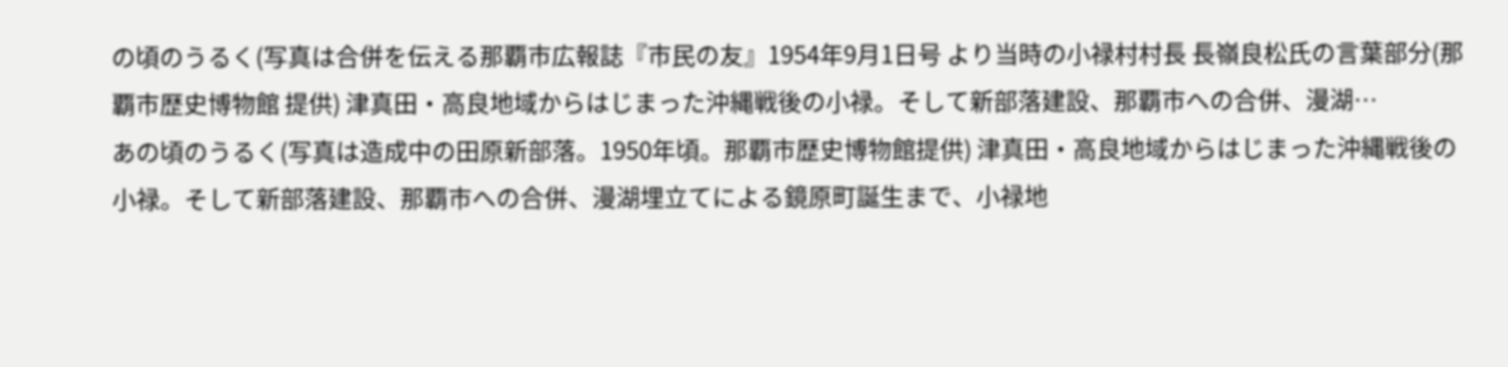の頃のうるく(写真は合併を伝える那覇市広報誌『市民の友』1954年9月1日号 より当時の小禄村村長 長嶺良松氏の言葉部分(那覇市歴史博物館 提供) 津真田・高良地域からはじまった沖縄戦後の小禄。そして新部落建設、那覇市への合併、漫湖…
あの頃のうるく(写真は造成中の田原新部落。1950年頃。那覇市歴史博物館提供) 津真田・高良地域からはじまった沖縄戦後の小禄。そして新部落建設、那覇市への合併、漫湖埋立てによる鏡原町誕生まで、小禄地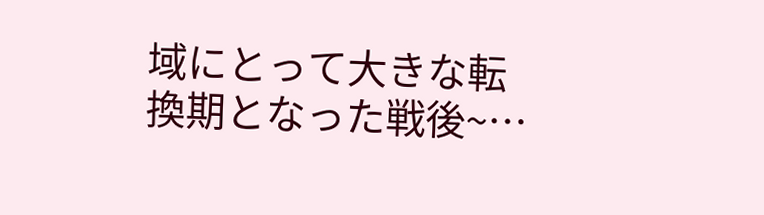域にとって大きな転換期となった戦後~…